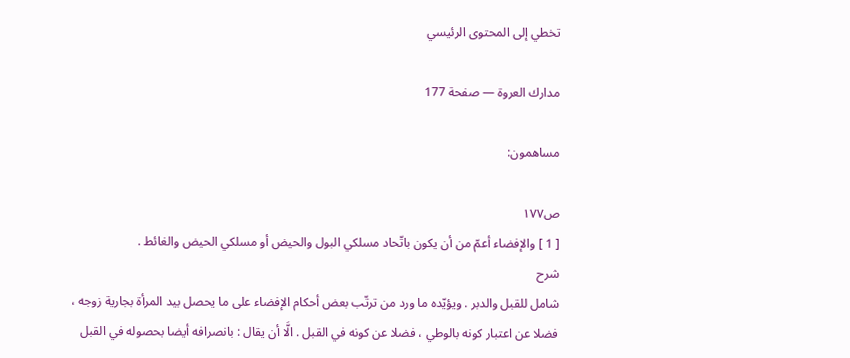تخطي إلى المحتوى الرئيسي

مدارك العروة — صفحة 177

مساهمون:

ص١٧٧
[ 1 ] والإفضاء أعمّ من أن يكون باتّحاد مسلكي البول والحيض أو مسلكي الحيض والغائط .
شرح
شامل للقبل والدبر . ويؤيّده ما ورد من ترتّب بعض أحكام الإفضاء على ما يحصل بيد المرأة بجارية زوجه ، فضلا عن اعتبار كونه بالوطي ، فضلا عن كونه في القبل . الَّا أن يقال : بانصرافه أيضا بحصوله في القبل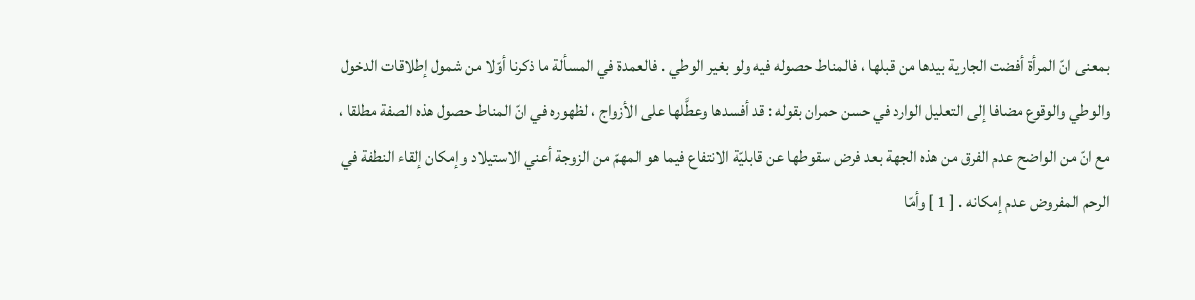بمعنى انّ المرأة أفضت الجارية بيدها من قبلها ، فالمناط حصوله فيه ولو بغير الوطي . فالعمدة في المسألة ما ذكرنا أوّلا من شمول إطلاقات الدخول والوطي والوقوع مضافا إلى التعليل الوارد في حسن حمران بقوله : قد أفسدها وعطَّلها على الأزواج ، لظهوره في انّ المناط حصول هذه الصفة مطلقا ، مع انّ من الواضح عدم الفرق من هذه الجهة بعد فرض سقوطها عن قابليّة الانتفاع فيما هو المهمّ من الزوجة أعني الاستيلاد وإمكان إلقاء النطفة في الرحم المفروض عدم إمكانه . [ 1 ] وأمّا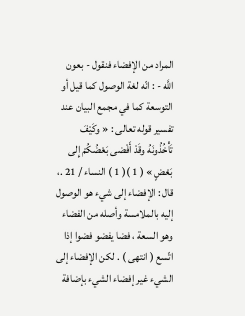المراد من الإفضاء فنقول - بعون اللَّه - : انّه لغة الوصول كما قيل أو التوسعة كما في مجمع البيان عند تفسير قوله تعالى : « وكَيْفَ تَأْخُذُونَهُ وقَدْ أَفْضى بَعْضُكُمْ إِلى بَعْضٍ » ( 1 )( 1 ) النساء / 21 .، قال : الإفضاء إلى شيء هو الوصول إليه بالملامسة وأصله من الفضاء وهو السعة ، فضا يفضو فضوا إذا اتّسع ( انتهى ) . لكن الإفضاء إلى الشيء غير إفضاء الشيء بإضافة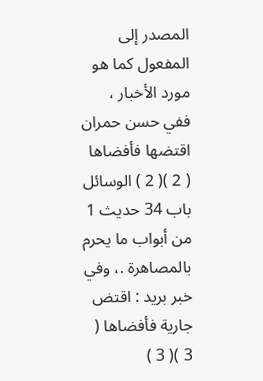المصدر إلى المفعول كما هو مورد الأخبار ، ففي حسن حمران اقتضها فأفضاها ( 2 )( 2 ) الوسائل باب 34 حديث 1 من أبواب ما يحرم بالمصاهرة .، وفي خبر بريد : اقتض جارية فأفضاها ( 3 )( 3 )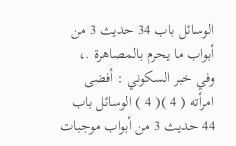الوسائل باب 34 حديث 3 من أبواب ما يحرم بالمصاهرة .، وفي خبر السكوني : أفضى امرأته ( 4 )( 4 ) الوسائل باب 44 حديث 3 من أبواب موجبات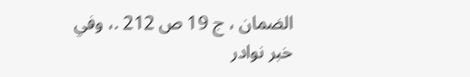الضمان ، ج 19 ص 212 .، وفي خبر نوادر